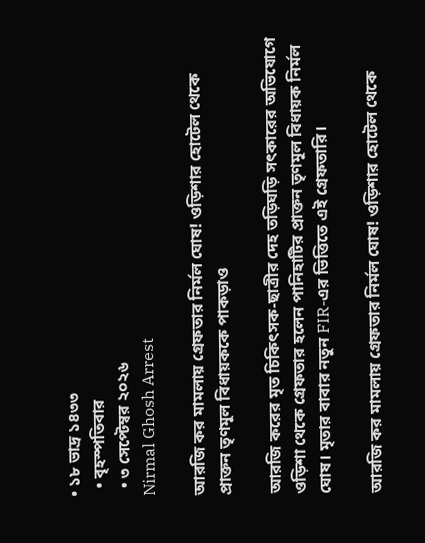• ১৮ ভাদ্র ১৪৩৩
  • বৃহস্পতিবার
  • ৩ সেপ্টেম্বর ২০২৬
Nirmal Ghosh Arrest

আরজি কর মামলায় গ্রেফতার নির্মল ঘোষ! ওড়িশার হোটেল থেকে প্রাক্তন তৃণমূল বিধায়ককে পাকড়াও

আরজি করের মৃত চিকিৎসক-ছাত্রীর দেহ তড়িঘড়ি সৎকারের অভিযোগে ওড়িশা থেকে গ্রেফতার হলেন পানিহাটির প্রাক্তন তৃণমূল বিধায়ক নির্মল ঘোষ। মৃতার বাবার নতুন FIR-এর ভিত্তিতে এই গ্রেফতারি।

আরজি কর মামলায় গ্রেফতার নির্মল ঘোষ! ওড়িশার হোটেল থেকে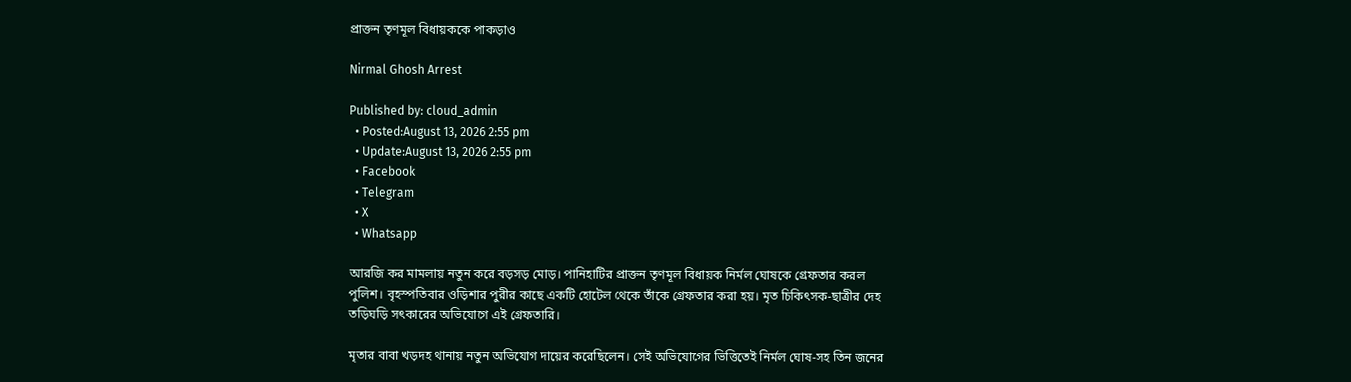প্রাক্তন তৃণমূল বিধায়ককে পাকড়াও

Nirmal Ghosh Arrest

Published by: cloud_admin
  • Posted:August 13, 2026 2:55 pm
  • Update:August 13, 2026 2:55 pm
  • Facebook
  • Telegram
  • X
  • Whatsapp

আরজি কর মামলায় নতুন করে বড়সড় মোড়। পানিহাটির প্রাক্তন তৃণমূল বিধায়ক নির্মল ঘোষকে গ্রেফতার করল পুলিশ। বৃহস্পতিবার ওড়িশার পুরীর কাছে একটি হোটেল থেকে তাঁকে গ্রেফতার করা হয়। মৃত চিকিৎসক-ছাত্রীর দেহ তড়িঘড়ি সৎকারের অভিযোগে এই গ্রেফতারি।

মৃতার বাবা খড়দহ থানায় নতুন অভিযোগ দায়ের করেছিলেন। সেই অভিযোগের ভিত্তিতেই নির্মল ঘোষ-সহ তিন জনের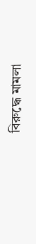বিরুদ্ধে মামলা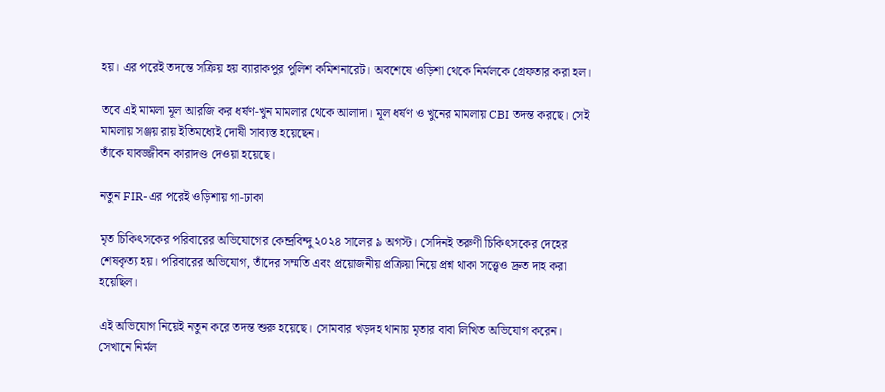হয়। এর পরেই তদন্তে সক্রিয় হয় ব্যারাকপুর পুলিশ কমিশনারেট। অবশেষে ওড়িশা থেকে নির্মলকে গ্রেফতার করা হল।

তবে এই মামলা মূল আরজি কর ধর্ষণ-খুন মামলার থেকে আলাদা। মূল ধর্ষণ ও খুনের মামলায় CBI তদন্ত করছে। সেই মামলায় সঞ্জয় রায় ইতিমধ্যেই দোষী সাব্যস্ত হয়েছেন।
তাঁকে যাবজ্জীবন কারাদণ্ড দেওয়া হয়েছে।

নতুন FIR-এর পরেই ওড়িশায় গা-ঢাকা

মৃত চিকিৎসকের পরিবারের অভিযোগের কেন্দ্রবিন্দু ২০২৪ সালের ৯ অগস্ট। সেদিনই তরুণী চিকিৎসকের দেহের শেষকৃত্য হয়। পরিবারের অভিযোগ, তাঁদের সম্মতি এবং প্রয়োজনীয় প্রক্রিয়া নিয়ে প্রশ্ন থাকা সত্ত্বেও দ্রুত দাহ করা হয়েছিল।

এই অভিযোগ নিয়েই নতুন করে তদন্ত শুরু হয়েছে। সোমবার খড়দহ থানায় মৃতার বাবা লিখিত অভিযোগ করেন। সেখানে নির্মল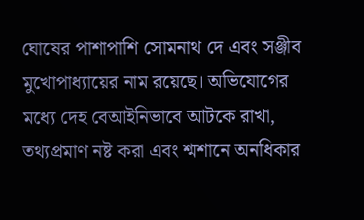ঘোষের পাশাপাশি সোমনাথ দে এবং সঞ্জীব মুখোপাধ্যায়ের নাম রয়েছে। অভিযোগের মধ্যে দেহ বেআইনিভাবে আটকে রাখা, তথ্যপ্রমাণ নষ্ট করা এবং শ্মশানে অনধিকার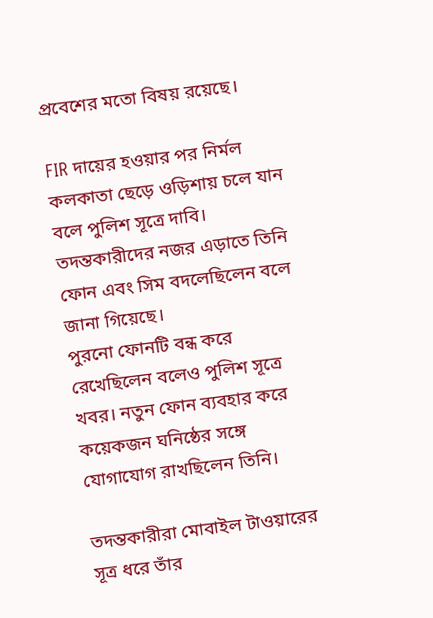প্রবেশের মতো বিষয় রয়েছে।

FIR দায়ের হওয়ার পর নির্মল কলকাতা ছেড়ে ওড়িশায় চলে যান বলে পুলিশ সূত্রে দাবি।
তদন্তকারীদের নজর এড়াতে তিনি ফোন এবং সিম বদলেছিলেন বলে জানা গিয়েছে।
পুরনো ফোনটি বন্ধ করে রেখেছিলেন বলেও পুলিশ সূত্রে খবর। নতুন ফোন ব্যবহার করে কয়েকজন ঘনিষ্ঠের সঙ্গে যোগাযোগ রাখছিলেন তিনি।

তদন্তকারীরা মোবাইল টাওয়ারের সূত্র ধরে তাঁর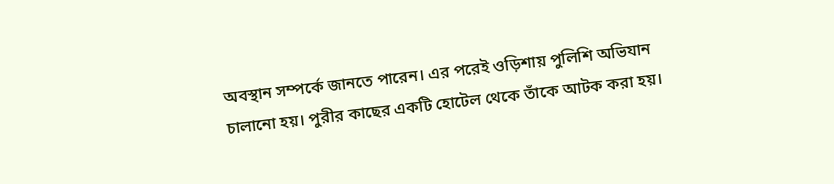অবস্থান সম্পর্কে জানতে পারেন। এর পরেই ওড়িশায় পুলিশি অভিযান চালানো হয়। পুরীর কাছের একটি হোটেল থেকে তাঁকে আটক করা হয়।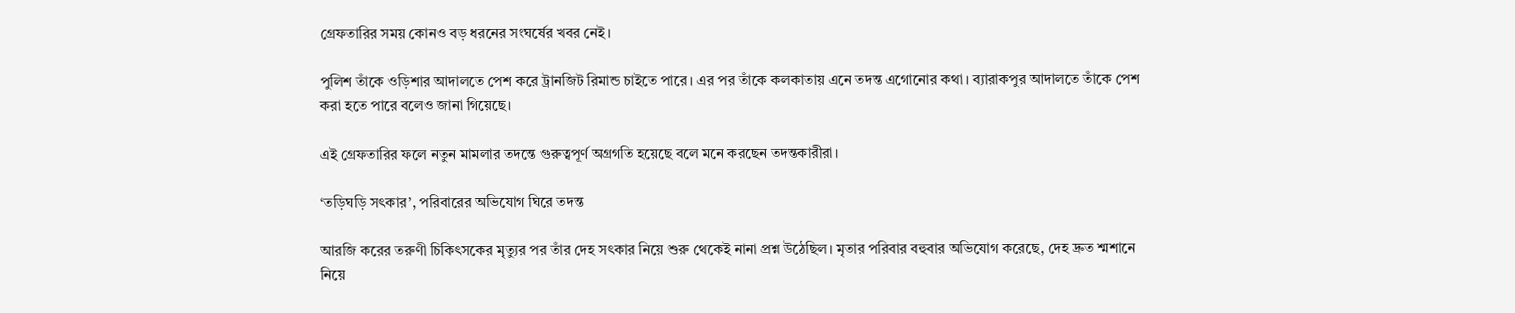গ্রেফতারির সময় কোনও বড় ধরনের সংঘর্ষের খবর নেই।

পুলিশ তাঁকে ওড়িশার আদালতে পেশ করে ট্রানজিট রিমান্ড চাইতে পারে। এর পর তাঁকে কলকাতায় এনে তদন্ত এগোনোর কথা। ব্যারাকপুর আদালতে তাঁকে পেশ করা হতে পারে বলেও জানা গিয়েছে।

এই গ্রেফতারির ফলে নতুন মামলার তদন্তে গুরুত্বপূর্ণ অগ্রগতি হয়েছে বলে মনে করছেন তদন্তকারীরা।

‘তড়িঘড়ি সৎকার’, পরিবারের অভিযোগ ঘিরে তদন্ত

আরজি করের তরুণী চিকিৎসকের মৃত্যুর পর তাঁর দেহ সৎকার নিয়ে শুরু থেকেই নানা প্রশ্ন উঠেছিল। মৃতার পরিবার বহুবার অভিযোগ করেছে, দেহ দ্রুত শ্মশানে নিয়ে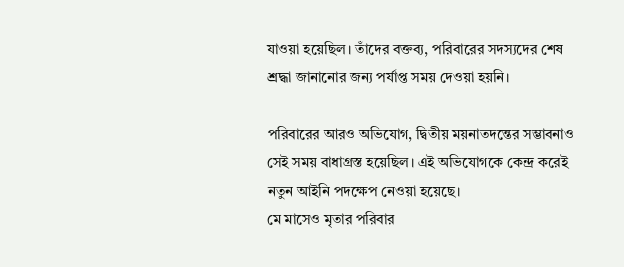যাওয়া হয়েছিল। তাঁদের বক্তব্য, পরিবারের সদস্যদের শেষ শ্রদ্ধা জানানোর জন্য পর্যাপ্ত সময় দেওয়া হয়নি।

পরিবারের আরও অভিযোগ, দ্বিতীয় ময়নাতদন্তের সম্ভাবনাও সেই সময় বাধাগ্রস্ত হয়েছিল। এই অভিযোগকে কেন্দ্র করেই নতুন আইনি পদক্ষেপ নেওয়া হয়েছে।
মে মাসেও মৃতার পরিবার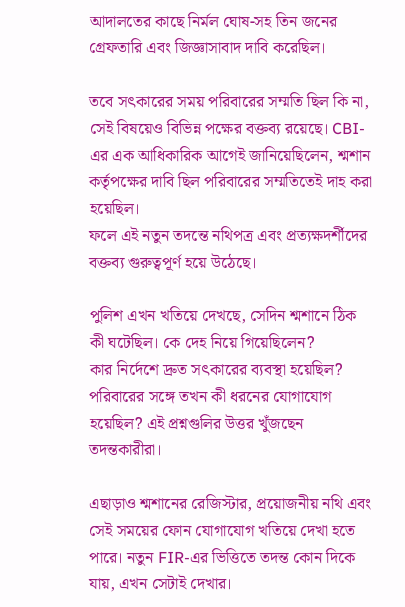আদালতের কাছে নির্মল ঘোষ-সহ তিন জনের গ্রেফতারি এবং জিজ্ঞাসাবাদ দাবি করেছিল।

তবে সৎকারের সময় পরিবারের সম্মতি ছিল কি না, সেই বিষয়েও বিভিন্ন পক্ষের বক্তব্য রয়েছে। CBI-এর এক আধিকারিক আগেই জানিয়েছিলেন, শ্মশান কর্তৃপক্ষের দাবি ছিল পরিবারের সম্মতিতেই দাহ করা হয়েছিল।
ফলে এই নতুন তদন্তে নথিপত্র এবং প্রত্যক্ষদর্শীদের বক্তব্য গুরুত্বপূর্ণ হয়ে উঠেছে।

পুলিশ এখন খতিয়ে দেখছে, সেদিন শ্মশানে ঠিক কী ঘটেছিল। কে দেহ নিয়ে গিয়েছিলেন?
কার নির্দেশে দ্রুত সৎকারের ব্যবস্থা হয়েছিল? পরিবারের সঙ্গে তখন কী ধরনের যোগাযোগ হয়েছিল? এই প্রশ্নগুলির উত্তর খুঁজছেন তদন্তকারীরা।

এছাড়াও শ্মশানের রেজিস্টার, প্রয়োজনীয় নথি এবং সেই সময়ের ফোন যোগাযোগ খতিয়ে দেখা হতে পারে। নতুন FIR-এর ভিত্তিতে তদন্ত কোন দিকে যায়, এখন সেটাই দেখার।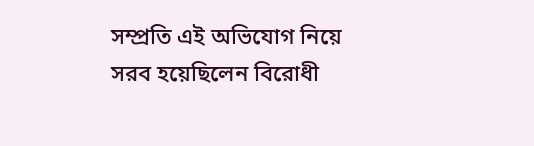সম্প্রতি এই অভিযোগ নিয়ে সরব হয়েছিলেন বিরোধী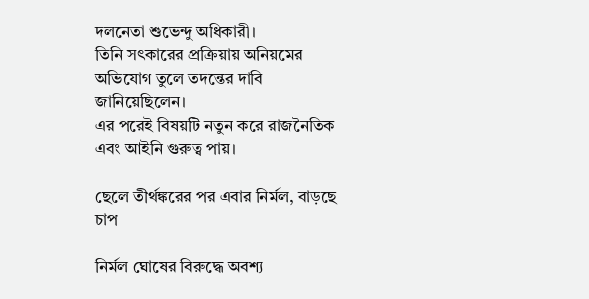দলনেতা শুভেন্দু অধিকারী।
তিনি সৎকারের প্রক্রিয়ায় অনিয়মের অভিযোগ তুলে তদন্তের দাবি জানিয়েছিলেন।
এর পরেই বিষয়টি নতুন করে রাজনৈতিক এবং আইনি গুরুত্ব পায়।

ছেলে তীর্থঙ্করের পর এবার নির্মল, বাড়ছে চাপ

নির্মল ঘোষের বিরুদ্ধে অবশ্য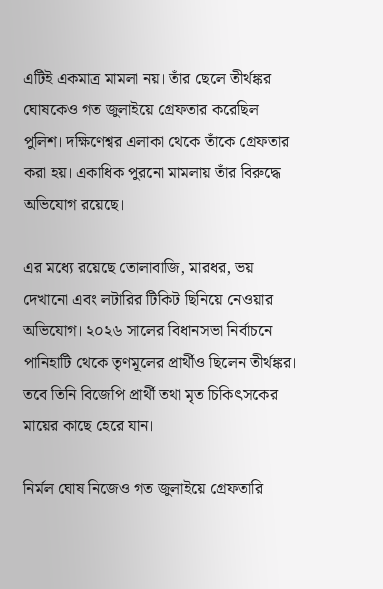এটিই একমাত্র মামলা নয়। তাঁর ছেলে তীর্থঙ্কর ঘোষকেও গত জুলাইয়ে গ্রেফতার করেছিল পুলিশ। দক্ষিণেশ্বর এলাকা থেকে তাঁকে গ্রেফতার করা হয়। একাধিক পুরনো মামলায় তাঁর বিরুদ্ধে অভিযোগ রয়েছে।

এর মধ্যে রয়েছে তোলাবাজি, মারধর, ভয় দেখানো এবং লটারির টিকিট ছিনিয়ে নেওয়ার অভিযোগ। ২০২৬ সালের বিধানসভা নির্বাচনে পানিহাটি থেকে তৃণমূলের প্রার্থীও ছিলেন তীর্থঙ্কর। তবে তিনি বিজেপি প্রার্থী তথা মৃত চিকিৎসকের মায়ের কাছে হেরে যান।

নির্মল ঘোষ নিজেও গত জুলাইয়ে গ্রেফতারি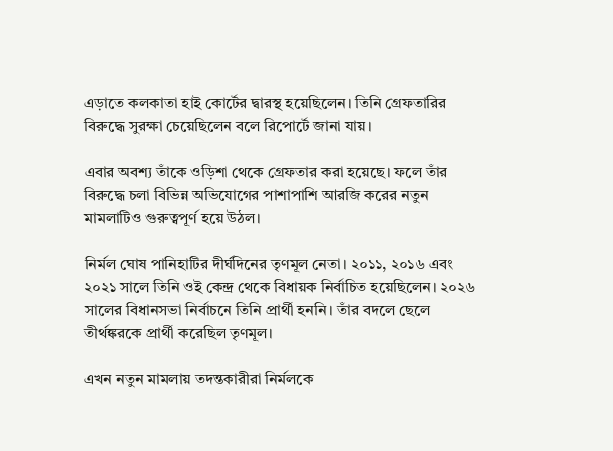এড়াতে কলকাতা হাই কোর্টের দ্বারস্থ হয়েছিলেন। তিনি গ্রেফতারির বিরুদ্ধে সুরক্ষা চেয়েছিলেন বলে রিপোর্টে জানা যায়।

এবার অবশ্য তাঁকে ওড়িশা থেকে গ্রেফতার করা হয়েছে। ফলে তাঁর বিরুদ্ধে চলা বিভিন্ন অভিযোগের পাশাপাশি আরজি করের নতুন মামলাটিও গুরুত্বপূর্ণ হয়ে উঠল।

নির্মল ঘোষ পানিহাটির দীর্ঘদিনের তৃণমূল নেতা। ২০১১, ২০১৬ এবং ২০২১ সালে তিনি ওই কেন্দ্র থেকে বিধায়ক নির্বাচিত হয়েছিলেন। ২০২৬ সালের বিধানসভা নির্বাচনে তিনি প্রার্থী হননি। তাঁর বদলে ছেলে তীর্থঙ্করকে প্রার্থী করেছিল তৃণমূল।

এখন নতুন মামলায় তদন্তকারীরা নির্মলকে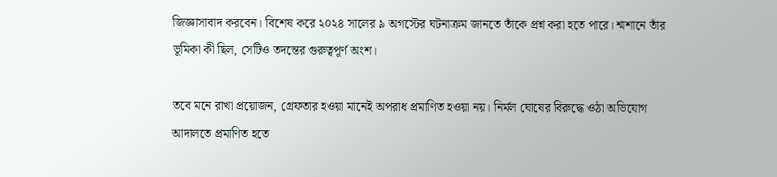জিজ্ঞাসাবাদ করবেন। বিশেষ করে ২০২৪ সালের ৯ অগস্টের ঘটনাক্রম জানতে তাঁকে প্রশ্ন করা হতে পারে। শ্মশানে তাঁর ভূমিকা কী ছিল, সেটিও তদন্তের গুরুত্বপূর্ণ অংশ।

তবে মনে রাখা প্রয়োজন, গ্রেফতার হওয়া মানেই অপরাধ প্রমাণিত হওয়া নয়। নির্মল ঘোষের বিরুদ্ধে ওঠা অভিযোগ আদালতে প্রমাণিত হতে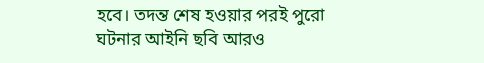হবে। তদন্ত শেষ হওয়ার পরই পুরো ঘটনার আইনি ছবি আরও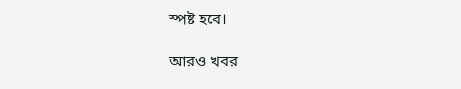স্পষ্ট হবে।

আরও খবর